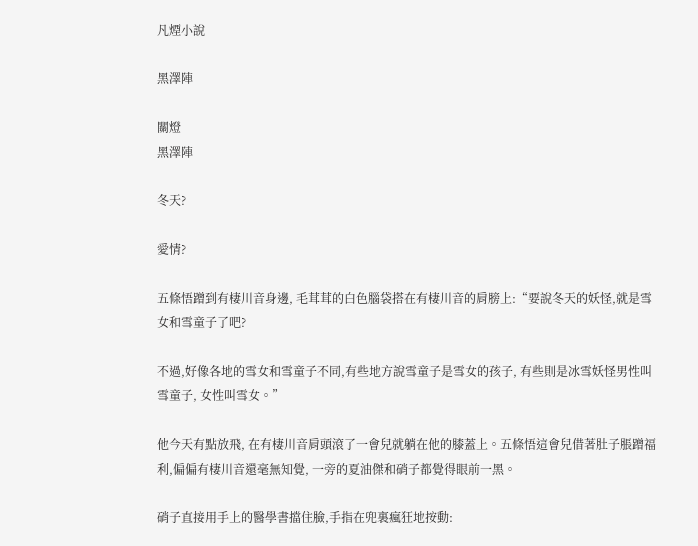凡煙小說

黑澤陣

關燈
黑澤陣

冬天?

愛情?

五條悟蹭到有棲川音身邊, 毛茸茸的白色腦袋搭在有棲川音的肩膀上:“要說冬天的妖怪,就是雪女和雪童子了吧?

不過,好像各地的雪女和雪童子不同,有些地方說雪童子是雪女的孩子, 有些則是冰雪妖怪男性叫雪童子, 女性叫雪女。”

他今天有點放飛, 在有棲川音肩頭滾了一會兒就躺在他的膝蓋上。五條悟這會兒借著肚子脹蹭福利,偏偏有棲川音還毫無知覺, 一旁的夏油傑和硝子都覺得眼前一黑。

硝子直接用手上的醫學書擋住臉,手指在兜裏瘋狂地按動: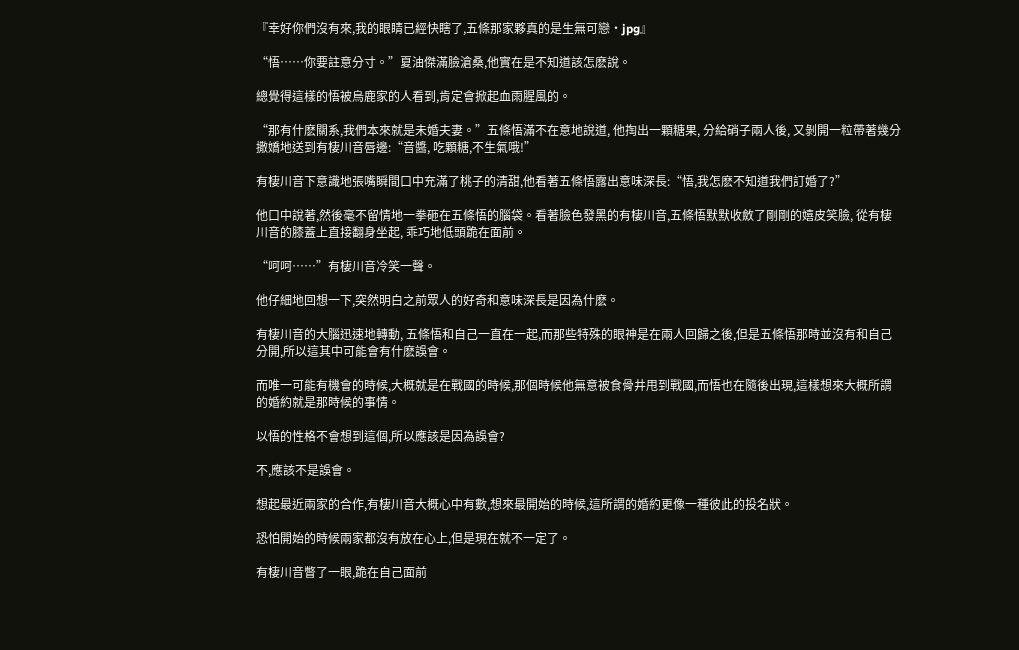『幸好你們沒有來,我的眼睛已經快瞎了,五條那家夥真的是生無可戀·jpg』

“悟……你要註意分寸。”夏油傑滿臉滄桑,他實在是不知道該怎麽說。

總覺得這樣的悟被烏鹿家的人看到,肯定會掀起血雨腥風的。

“那有什麽關系,我們本來就是未婚夫妻。”五條悟滿不在意地說道, 他掏出一顆糖果, 分給硝子兩人後, 又剝開一粒帶著幾分撒嬌地送到有棲川音唇邊:“音醬, 吃顆糖,不生氣哦!”

有棲川音下意識地張嘴瞬間口中充滿了桃子的清甜,他看著五條悟露出意味深長:“悟,我怎麽不知道我們訂婚了?”

他口中說著,然後毫不留情地一拳砸在五條悟的腦袋。看著臉色發黑的有棲川音,五條悟默默收斂了剛剛的嬉皮笑臉, 從有棲川音的膝蓋上直接翻身坐起, 乖巧地低頭跪在面前。

“呵呵……”有棲川音冷笑一聲。

他仔細地回想一下,突然明白之前眾人的好奇和意味深長是因為什麽。

有棲川音的大腦迅速地轉動, 五條悟和自己一直在一起,而那些特殊的眼神是在兩人回歸之後,但是五條悟那時並沒有和自己分開,所以這其中可能會有什麽誤會。

而唯一可能有機會的時候,大概就是在戰國的時候,那個時候他無意被食骨井甩到戰國,而悟也在隨後出現,這樣想來大概所謂的婚約就是那時候的事情。

以悟的性格不會想到這個,所以應該是因為誤會?

不,應該不是誤會。

想起最近兩家的合作,有棲川音大概心中有數,想來最開始的時候,這所謂的婚約更像一種彼此的投名狀。

恐怕開始的時候兩家都沒有放在心上,但是現在就不一定了。

有棲川音瞥了一眼,跪在自己面前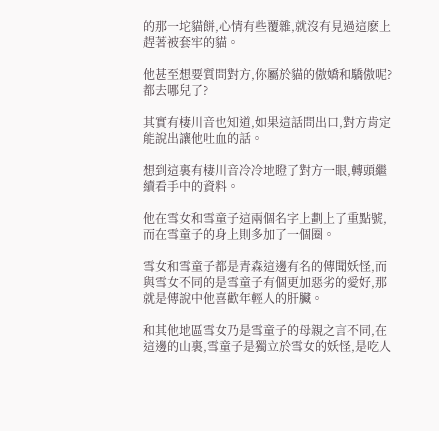的那一坨貓餅,心情有些覆雜,就沒有見過這麽上趕著被套牢的貓。

他甚至想要質問對方,你屬於貓的傲嬌和驕傲呢?都去哪兒了?

其實有棲川音也知道,如果這話問出口,對方肯定能說出讓他吐血的話。

想到這裏有棲川音冷冷地瞪了對方一眼,轉頭繼續看手中的資料。

他在雪女和雪童子這兩個名字上劃上了重點號,而在雪童子的身上則多加了一個圈。

雪女和雪童子都是青森這邊有名的傳聞妖怪,而與雪女不同的是雪童子有個更加惡劣的愛好,那就是傳說中他喜歡年輕人的肝臟。

和其他地區雪女乃是雪童子的母親之言不同,在這邊的山裏,雪童子是獨立於雪女的妖怪,是吃人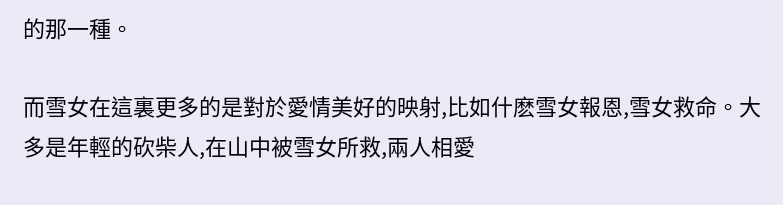的那一種。

而雪女在這裏更多的是對於愛情美好的映射,比如什麽雪女報恩,雪女救命。大多是年輕的砍柴人,在山中被雪女所救,兩人相愛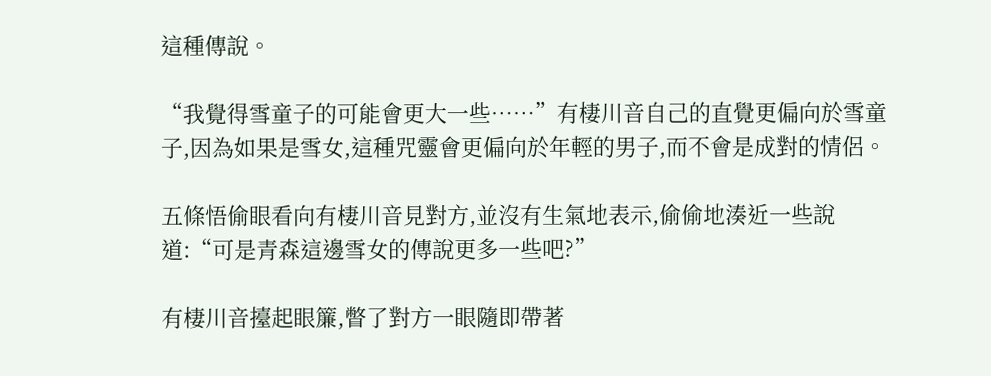這種傳說。

“我覺得雪童子的可能會更大一些……”有棲川音自己的直覺更偏向於雪童子,因為如果是雪女,這種咒靈會更偏向於年輕的男子,而不會是成對的情侶。

五條悟偷眼看向有棲川音見對方,並沒有生氣地表示,偷偷地湊近一些說道:“可是青森這邊雪女的傳說更多一些吧?”

有棲川音擡起眼簾,瞥了對方一眼隨即帶著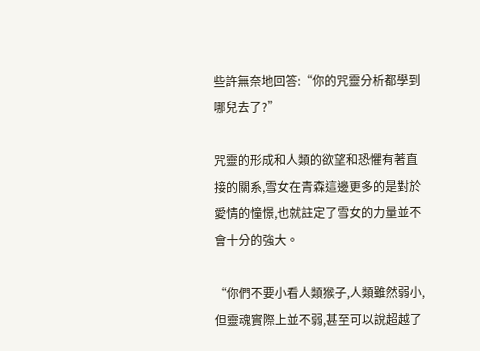些許無奈地回答:“你的咒靈分析都學到哪兒去了?”

咒靈的形成和人類的欲望和恐懼有著直接的關系,雪女在青森這邊更多的是對於愛情的憧憬,也就註定了雪女的力量並不會十分的強大。

“你們不要小看人類猴子,人類雖然弱小,但靈魂實際上並不弱,甚至可以說超越了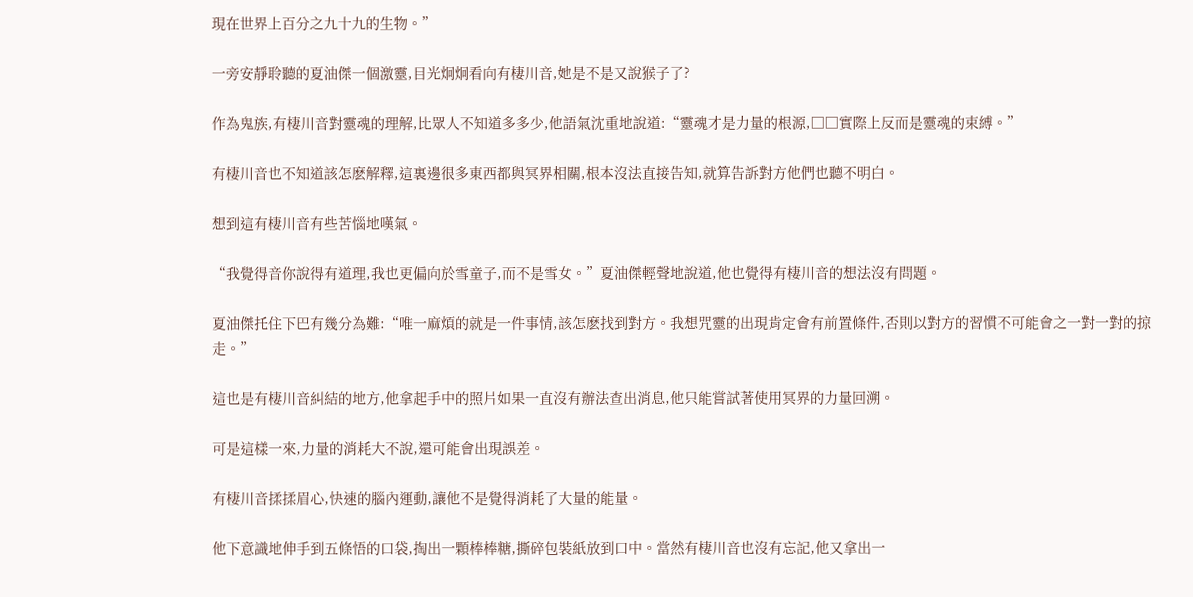現在世界上百分之九十九的生物。”

一旁安靜聆聽的夏油傑一個激靈,目光炯炯看向有棲川音,她是不是又說猴子了?

作為鬼族,有棲川音對靈魂的理解,比眾人不知道多多少,他語氣沈重地說道:“靈魂才是力量的根源,□□實際上反而是靈魂的束縛。”

有棲川音也不知道該怎麽解釋,這裏邊很多東西都與冥界相關,根本沒法直接告知,就算告訴對方他們也聽不明白。

想到這有棲川音有些苦惱地嘆氣。

“我覺得音你說得有道理,我也更偏向於雪童子,而不是雪女。”夏油傑輕聲地說道,他也覺得有棲川音的想法沒有問題。

夏油傑托住下巴有幾分為難:“唯一麻煩的就是一件事情,該怎麽找到對方。我想咒靈的出現肯定會有前置條件,否則以對方的習慣不可能會之一對一對的掠走。”

這也是有棲川音糾結的地方,他拿起手中的照片如果一直沒有辦法查出消息,他只能嘗試著使用冥界的力量回溯。

可是這樣一來,力量的消耗大不說,還可能會出現誤差。

有棲川音揉揉眉心,快速的腦內運動,讓他不是覺得消耗了大量的能量。

他下意識地伸手到五條悟的口袋,掏出一顆棒棒糖,撕碎包裝紙放到口中。當然有棲川音也沒有忘記,他又拿出一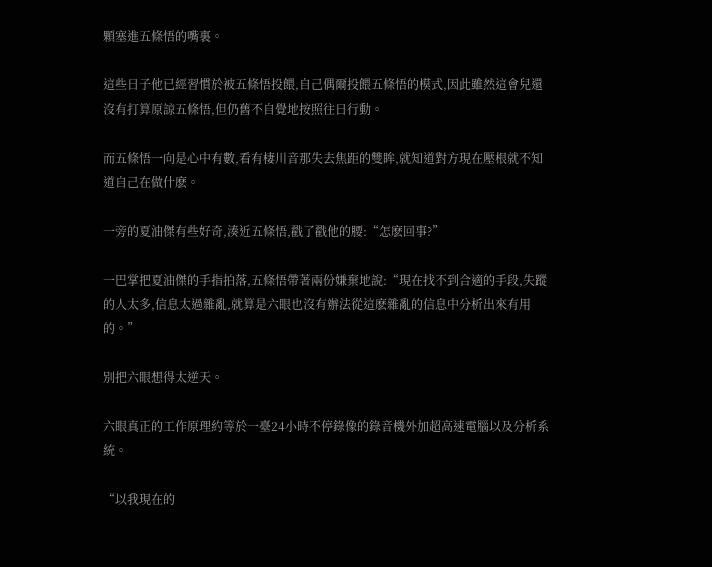顆塞進五條悟的嘴裏。

這些日子他已經習慣於被五條悟投餵,自己偶爾投餵五條悟的模式,因此雖然這會兒還沒有打算原諒五條悟,但仍舊不自覺地按照往日行動。

而五條悟一向是心中有數,看有棲川音那失去焦距的雙眸,就知道對方現在壓根就不知道自己在做什麽。

一旁的夏油傑有些好奇,湊近五條悟,戳了戳他的腰:“怎麽回事?”

一巴掌把夏油傑的手指拍落,五條悟帶著兩份嫌棄地說:“現在找不到合適的手段,失蹤的人太多,信息太過雜亂,就算是六眼也沒有辦法從這麽雜亂的信息中分析出來有用的。”

別把六眼想得太逆天。

六眼真正的工作原理約等於一臺24小時不停錄像的錄音機外加超高速電腦以及分析系統。

“以我現在的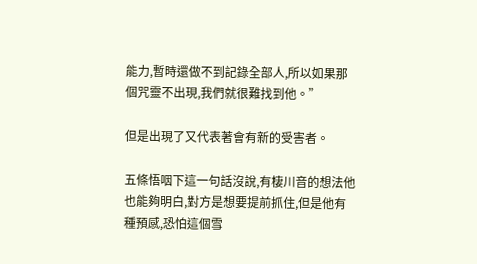能力,暫時還做不到記錄全部人,所以如果那個咒靈不出現,我們就很難找到他。”

但是出現了又代表著會有新的受害者。

五條悟咽下這一句話沒說,有棲川音的想法他也能夠明白,對方是想要提前抓住,但是他有種預感,恐怕這個雪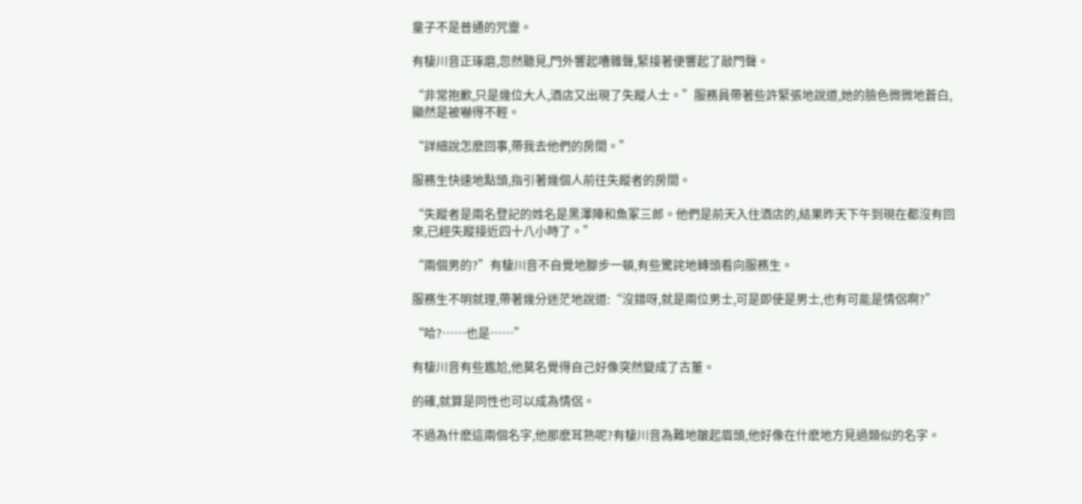童子不是普通的咒靈。

有棲川音正琢磨,忽然聽見,門外響起嘈雜聲,緊接著便響起了敲門聲。

“非常抱歉,只是幾位大人,酒店又出現了失蹤人士。”服務員帶著些許緊張地說道,她的臉色微微地蒼白,顯然是被嚇得不輕。

“詳細說怎麽回事,帶我去他們的房間。”

服務生快速地點頭,指引著幾個人前往失蹤者的房間。

“失蹤者是兩名登記的姓名是黑澤陣和魚冢三郎。他們是前天入住酒店的,結果昨天下午到現在都沒有回來,已經失蹤接近四十八小時了。”

“兩個男的?”有棲川音不自覺地腳步一頓,有些驚詫地轉頭看向服務生。

服務生不明就理,帶著幾分迷茫地說道:“沒錯呀,就是兩位男士,可是即使是男士,也有可能是情侶啊?”

“哈?……也是……”

有棲川音有些尷尬,他莫名覺得自己好像突然變成了古董。

的確,就算是同性也可以成為情侶。

不過為什麽這兩個名字,他那麽耳熟呢?有棲川音為難地皺起眉頭,他好像在什麽地方見過類似的名字。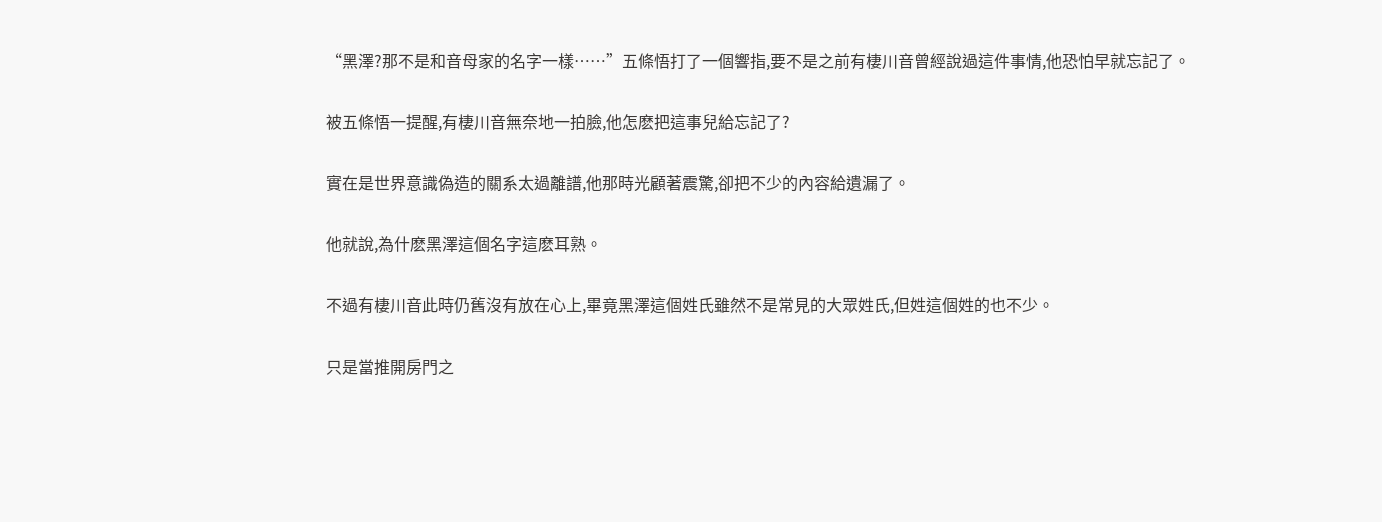“黑澤?那不是和音母家的名字一樣……”五條悟打了一個響指,要不是之前有棲川音曾經說過這件事情,他恐怕早就忘記了。

被五條悟一提醒,有棲川音無奈地一拍臉,他怎麽把這事兒給忘記了?

實在是世界意識偽造的關系太過離譜,他那時光顧著震驚,卻把不少的內容給遺漏了。

他就說,為什麽黑澤這個名字這麽耳熟。

不過有棲川音此時仍舊沒有放在心上,畢竟黑澤這個姓氏雖然不是常見的大眾姓氏,但姓這個姓的也不少。

只是當推開房門之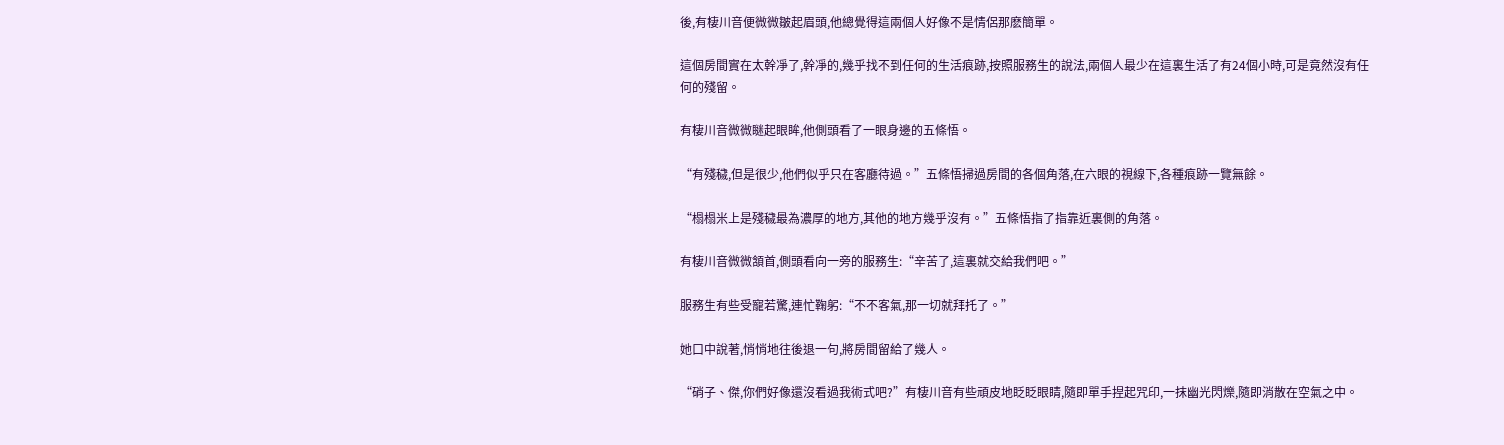後,有棲川音便微微皺起眉頭,他總覺得這兩個人好像不是情侶那麽簡單。

這個房間實在太幹凈了,幹凈的,幾乎找不到任何的生活痕跡,按照服務生的說法,兩個人最少在這裏生活了有24個小時,可是竟然沒有任何的殘留。

有棲川音微微瞇起眼眸,他側頭看了一眼身邊的五條悟。

“有殘穢,但是很少,他們似乎只在客廳待過。”五條悟掃過房間的各個角落,在六眼的視線下,各種痕跡一覽無餘。

“榻榻米上是殘穢最為濃厚的地方,其他的地方幾乎沒有。”五條悟指了指靠近裏側的角落。

有棲川音微微頷首,側頭看向一旁的服務生:“辛苦了,這裏就交給我們吧。”

服務生有些受寵若驚,連忙鞠躬:“不不客氣,那一切就拜托了。”

她口中說著,悄悄地往後退一句,將房間留給了幾人。

“硝子、傑,你們好像還沒看過我術式吧?”有棲川音有些頑皮地眨眨眼睛,隨即單手捏起咒印,一抹幽光閃爍,隨即消散在空氣之中。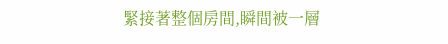緊接著整個房間,瞬間被一層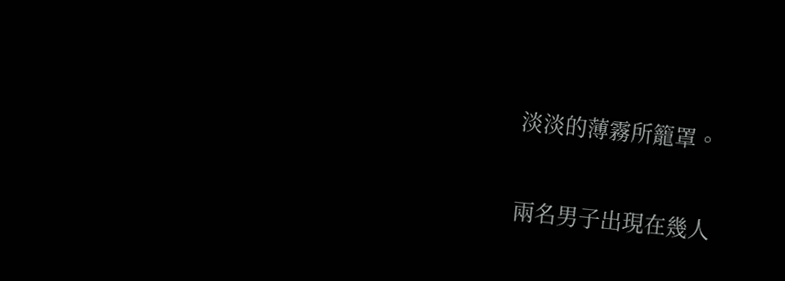淡淡的薄霧所籠罩。

兩名男子出現在幾人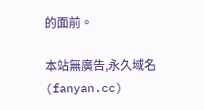的面前。

本站無廣告,永久域名(fanyan.cc)